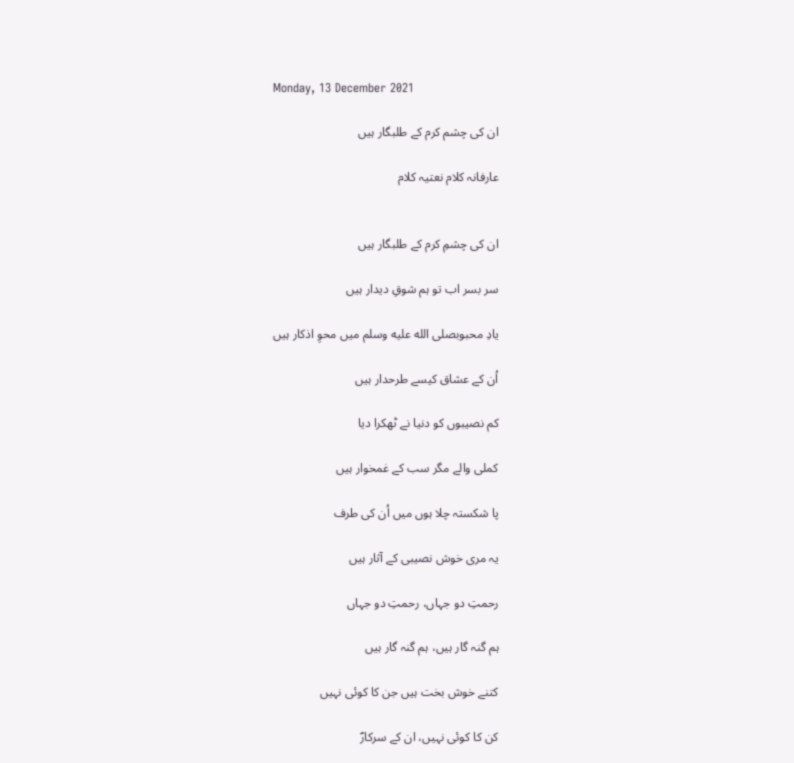Monday, 13 December 2021

ان کی چشم کرم کے طلبگار ہیں

عارفانہ کلام نعتیہ کلام


ان کی چشمِ کرم کے طلبگار ہیں

سر بسر اب تو ہم شوقِ دیدار ہیں

یادِ محبوبصلى الله عليه وسلم میں محوِ اذکار ہیں

اُن کے عشاق کیسے طرحدار ہیں

کم نصیبوں کو دنیا نے ٹھکرا دیا

کملی والے مگر سب کے غمخوار ہیں

پا شکستہ چلا ہوں میں اُن کی طرف

یہ مری خوش نصیبی کے آثار ہیں

رحمتِ دو جہاں، رحمتِ دو جہاں

ہم گنہ گار ہیں، ہم گنہ گار ہیں

کتنے خوش بخت ہیں جن کا کوئی نہیں

کن کا کوئی نہیں، ان کے سرکارؐ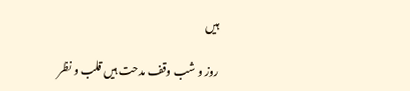ہیں

روز و شب وقف مدحت ہیں قلب و نظر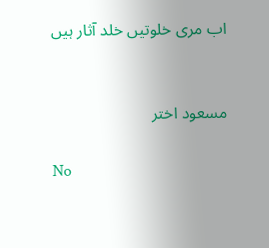اب مری خلوتیں خلد آثار ہیں


مسعود اختر

No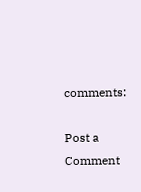comments:

Post a Comment